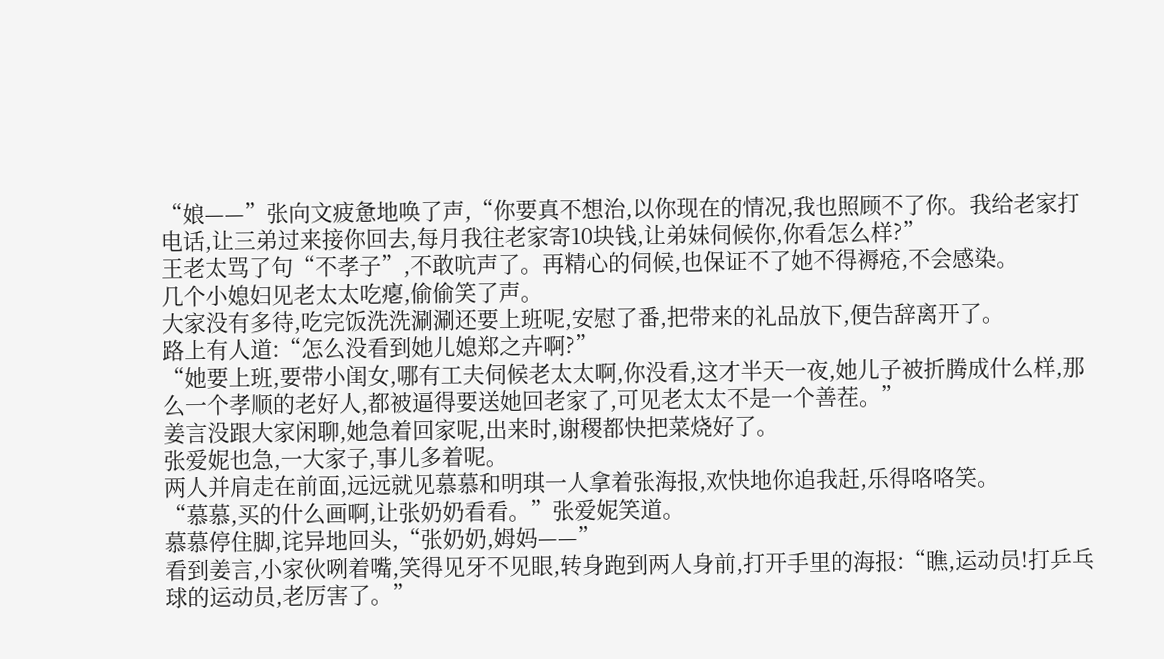“娘——”张向文疲惫地唤了声,“你要真不想治,以你现在的情况,我也照顾不了你。我给老家打电话,让三弟过来接你回去,每月我往老家寄10块钱,让弟妹伺候你,你看怎么样?”
王老太骂了句“不孝子”,不敢吭声了。再精心的伺候,也保证不了她不得褥疮,不会感染。
几个小媳妇见老太太吃瘪,偷偷笑了声。
大家没有多待,吃完饭洗洗涮涮还要上班呢,安慰了番,把带来的礼品放下,便告辞离开了。
路上有人道:“怎么没看到她儿媳郑之卉啊?”
“她要上班,要带小闺女,哪有工夫伺候老太太啊,你没看,这才半天一夜,她儿子被折腾成什么样,那么一个孝顺的老好人,都被逼得要送她回老家了,可见老太太不是一个善茬。”
姜言没跟大家闲聊,她急着回家呢,出来时,谢稷都快把菜烧好了。
张爱妮也急,一大家子,事儿多着呢。
两人并肩走在前面,远远就见慕慕和明琪一人拿着张海报,欢快地你追我赶,乐得咯咯笑。
“慕慕,买的什么画啊,让张奶奶看看。”张爱妮笑道。
慕慕停住脚,诧异地回头,“张奶奶,姆妈——”
看到姜言,小家伙咧着嘴,笑得见牙不见眼,转身跑到两人身前,打开手里的海报:“瞧,运动员!打乒乓球的运动员,老厉害了。”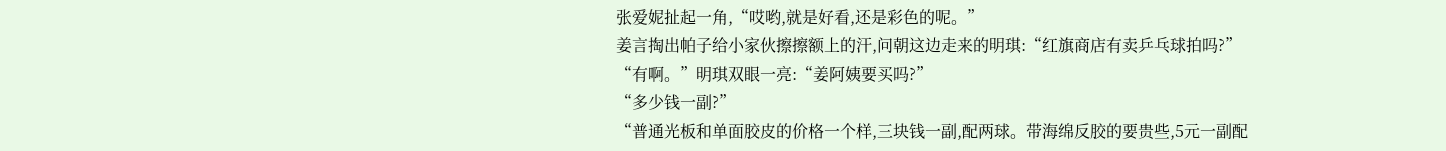张爱妮扯起一角,“哎哟,就是好看,还是彩色的呢。”
姜言掏出帕子给小家伙擦擦额上的汗,问朝这边走来的明琪:“红旗商店有卖乒乓球拍吗?”
“有啊。”明琪双眼一亮:“姜阿姨要买吗?”
“多少钱一副?”
“普通光板和单面胶皮的价格一个样,三块钱一副,配两球。带海绵反胶的要贵些,5元一副配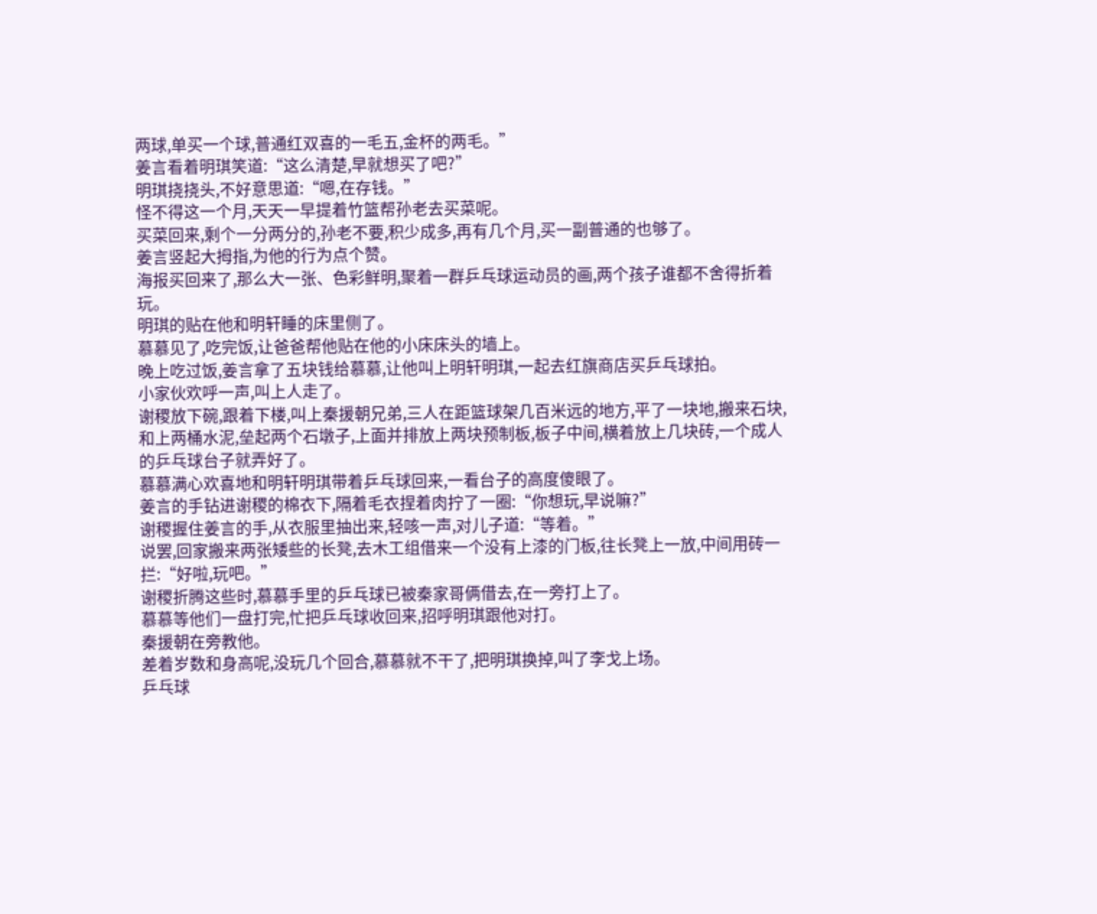两球,单买一个球,普通红双喜的一毛五,金杯的两毛。”
姜言看着明琪笑道:“这么清楚,早就想买了吧?”
明琪挠挠头,不好意思道:“嗯,在存钱。”
怪不得这一个月,天天一早提着竹篮帮孙老去买菜呢。
买菜回来,剩个一分两分的,孙老不要,积少成多,再有几个月,买一副普通的也够了。
姜言竖起大拇指,为他的行为点个赞。
海报买回来了,那么大一张、色彩鲜明,聚着一群乒乓球运动员的画,两个孩子谁都不舍得折着玩。
明琪的贴在他和明轩睡的床里侧了。
慕慕见了,吃完饭,让爸爸帮他贴在他的小床床头的墙上。
晚上吃过饭,姜言拿了五块钱给慕慕,让他叫上明轩明琪,一起去红旗商店买乒乓球拍。
小家伙欢呼一声,叫上人走了。
谢稷放下碗,跟着下楼,叫上秦援朝兄弟,三人在距篮球架几百米远的地方,平了一块地,搬来石块,和上两桶水泥,垒起两个石墩子,上面并排放上两块预制板,板子中间,横着放上几块砖,一个成人的乒乓球台子就弄好了。
慕慕满心欢喜地和明轩明琪带着乒乓球回来,一看台子的高度傻眼了。
姜言的手钻进谢稷的棉衣下,隔着毛衣捏着肉拧了一圈:“你想玩,早说嘛?”
谢稷握住姜言的手,从衣服里抽出来,轻咳一声,对儿子道:“等着。”
说罢,回家搬来两张矮些的长凳,去木工组借来一个没有上漆的门板,往长凳上一放,中间用砖一拦:“好啦,玩吧。”
谢稷折腾这些时,慕慕手里的乒乓球已被秦家哥俩借去,在一旁打上了。
慕慕等他们一盘打完,忙把乒乓球收回来,招呼明琪跟他对打。
秦援朝在旁教他。
差着岁数和身高呢,没玩几个回合,慕慕就不干了,把明琪换掉,叫了李戈上场。
乒乓球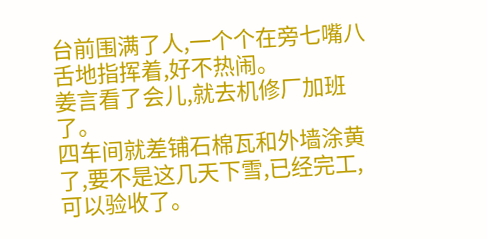台前围满了人,一个个在旁七嘴八舌地指挥着,好不热闹。
姜言看了会儿,就去机修厂加班了。
四车间就差铺石棉瓦和外墙涂黄了,要不是这几天下雪,已经完工,可以验收了。